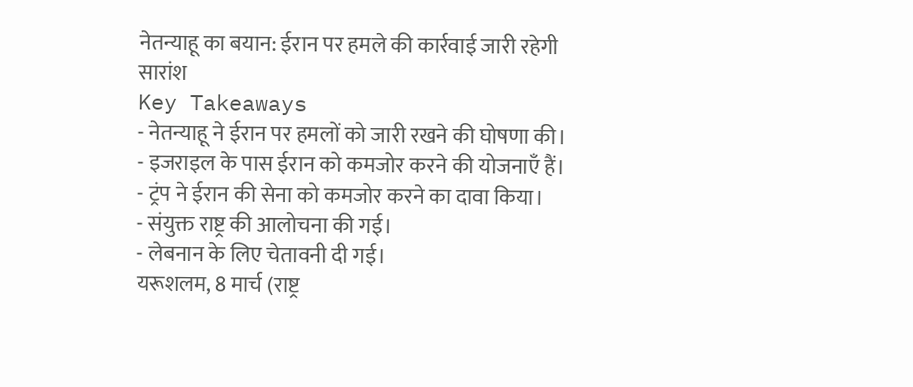नेतन्याहू का बयान: ईरान पर हमले की कार्रवाई जारी रहेगी
सारांश
Key Takeaways
- नेतन्याहू ने ईरान पर हमलों को जारी रखने की घोषणा की।
- इजराइल के पास ईरान को कमजोर करने की योजनाएँ हैं।
- ट्रंप ने ईरान की सेना को कमजोर करने का दावा किया।
- संयुक्त राष्ट्र की आलोचना की गई।
- लेबनान के लिए चेतावनी दी गई।
यरूशलम, 8 मार्च (राष्ट्र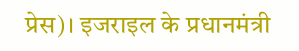प्रेस)। इजराइल के प्रधानमंत्री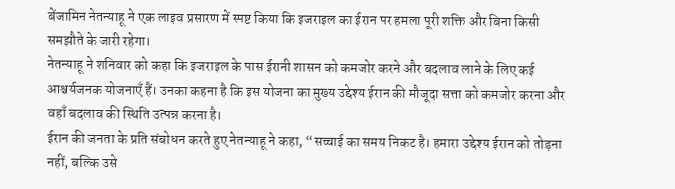बेंजामिन नेतन्याहू ने एक लाइव प्रसारण में स्पष्ट किया कि इजराइल का ईरान पर हमला पूरी शक्ति और बिना किसी समझौते के जारी रहेगा।
नेतन्याहू ने शनिवार को कहा कि इजराइल के पास ईरानी शासन को कमजोर करने और बदलाव लाने के लिए कई आश्चर्यजनक योजनाएँ हैं। उनका कहना है कि इस योजना का मुख्य उद्देश्य ईरान की मौजूदा सत्ता को कमजोर करना और वहाँ बदलाव की स्थिति उत्पन्न करना है।
ईरान की जनता के प्रति संबोधन करते हुए नेतन्याहू ने कहा, “सच्चाई का समय निकट है। हमारा उद्देश्य ईरान को तोड़ना नहीं, बल्कि उसे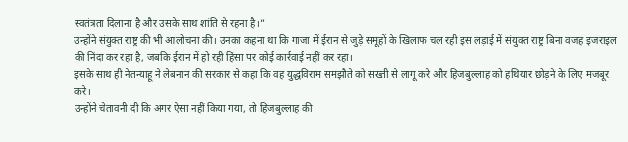स्वतंत्रता दिलाना है और उसके साथ शांति से रहना है।”
उन्होंने संयुक्त राष्ट्र की भी आलोचना की। उनका कहना था कि गाजा में ईरान से जुड़े समूहों के खिलाफ चल रही इस लड़ाई में संयुक्त राष्ट्र बिना वजह इजराइल की निंदा कर रहा है, जबकि ईरान में हो रही हिंसा पर कोई कार्रवाई नहीं कर रहा।
इसके साथ ही नेतन्याहू ने लेबनान की सरकार से कहा कि वह युद्धविराम समझौते को सख्ती से लागू करे और हिजबुल्लाह को हथियार छोड़ने के लिए मजबूर करे।
उन्होंने चेतावनी दी कि अगर ऐसा नहीं किया गया, तो हिजबुल्लाह की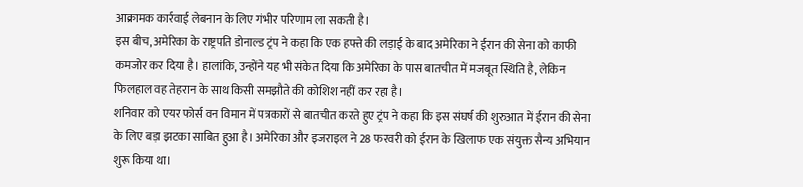आक्रामक कार्रवाई लेबनान के लिए गंभीर परिणाम ला सकती है।
इस बीच, अमेरिका के राष्ट्रपति डोनाल्ड ट्रंप ने कहा कि एक हफ्ते की लड़ाई के बाद अमेरिका ने ईरान की सेना को काफी कमजोर कर दिया है। हालांकि, उन्होंने यह भी संकेत दिया कि अमेरिका के पास बातचीत में मजबूत स्थिति है, लेकिन फिलहाल वह तेहरान के साथ किसी समझौते की कोशिश नहीं कर रहा है।
शनिवार को एयर फोर्स वन विमान में पत्रकारों से बातचीत करते हुए ट्रंप ने कहा कि इस संघर्ष की शुरुआत में ईरान की सेना के लिए बड़ा झटका साबित हुआ है। अमेरिका और इजराइल ने 28 फरवरी को ईरान के खिलाफ एक संयुक्त सैन्य अभियान शुरू किया था।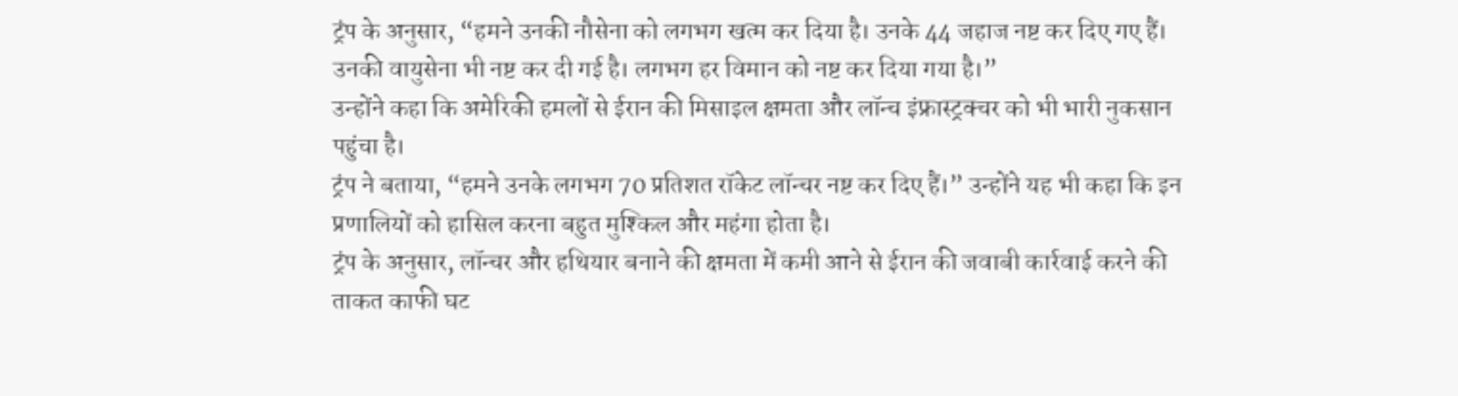ट्रंप के अनुसार, “हमने उनकी नौसेना को लगभग खत्म कर दिया है। उनके 44 जहाज नष्ट कर दिए गए हैं। उनकी वायुसेना भी नष्ट कर दी गई है। लगभग हर विमान को नष्ट कर दिया गया है।”
उन्होंने कहा कि अमेरिकी हमलों से ईरान की मिसाइल क्षमता और लॉन्च इंफ्रास्ट्रक्चर को भी भारी नुकसान पहुंचा है।
ट्रंप ने बताया, “हमने उनके लगभग 70 प्रतिशत रॉकेट लॉन्चर नष्ट कर दिए हैं।” उन्होंने यह भी कहा कि इन प्रणालियों को हासिल करना बहुत मुश्किल और महंगा होता है।
ट्रंप के अनुसार, लॉन्चर और हथियार बनाने की क्षमता में कमी आने से ईरान की जवाबी कार्रवाई करने की ताकत काफी घट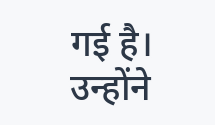गई है। उन्होंने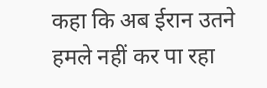कहा कि अब ईरान उतने हमले नहीं कर पा रहा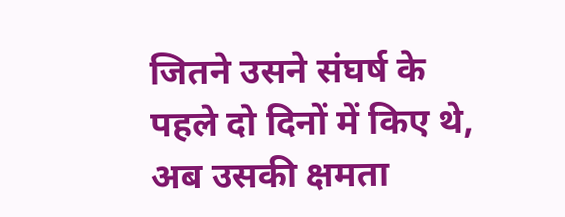जितने उसने संघर्ष के पहले दो दिनों में किए थे, अब उसकी क्षमता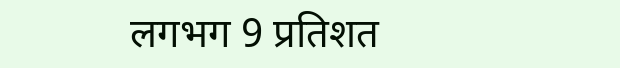लगभग 9 प्रतिशत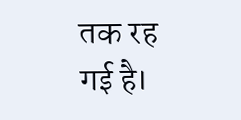तक रह गई है।